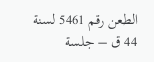الطعن رقم 5461 لسنة 44 ق – جلسة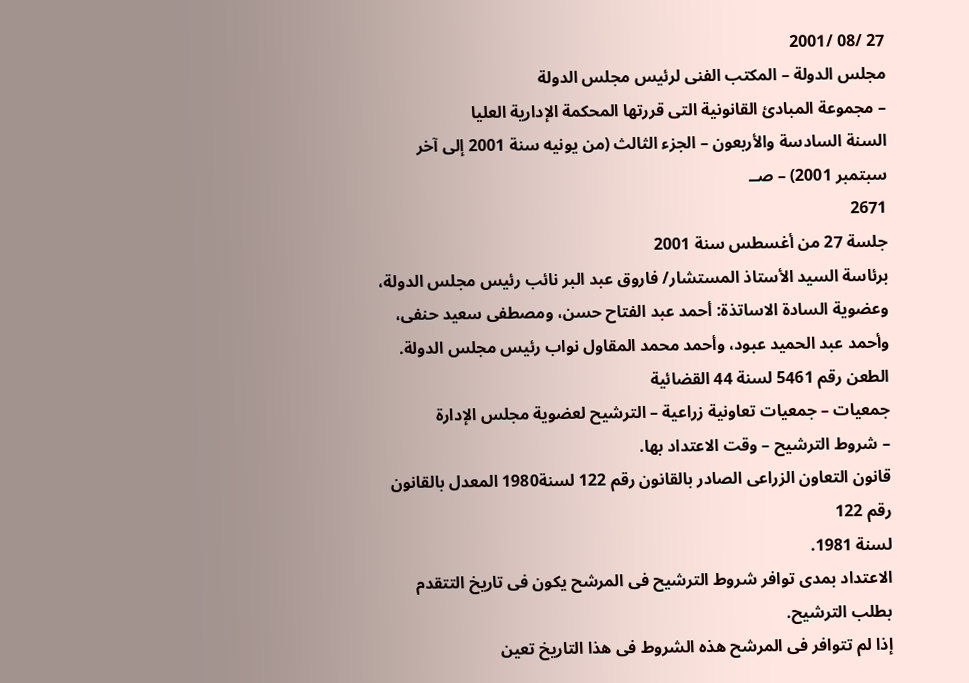27 /08 /2001
مجلس الدولة – المكتب الفنى لرئيس مجلس الدولة
– مجموعة المبادئ القانونية التى قررتها المحكمة الإدارية العليا
السنة السادسة والأربعون – الجزء الثالث (من يونيه سنة 2001 إلى آخر سبتمبر 2001) – صــ
2671
جلسة 27 من أغسطس سنة 2001
برئاسة السيد الأستاذ المستشار/ فاروق عبد البر نائب رئيس مجلس الدولة، وعضوية السادة الاساتذة: أحمد عبد الفتاح حسن، ومصطفى سعيد حنفى، وأحمد عبد الحميد عبود، وأحمد محمد المقاول نواب رئيس مجلس الدولة.
الطعن رقم 5461 لسنة 44 القضائية
جمعيات – جمعيات تعاونية زراعية – الترشيح لعضوية مجلس الإدارة
– شروط الترشيح – وقت الاعتداد بها.
قانون التعاون الزراعى الصادر بالقانون رقم 122 لسنة1980 المعدل بالقانون رقم 122
لسنة 1981.
الاعتداد بمدى توافر شروط الترشيح فى المرشح يكون فى تاريخ التتقدم بطلب الترشيح.
إذا لم تتوافر فى المرشح هذه الشروط فى هذا التاريخ تعين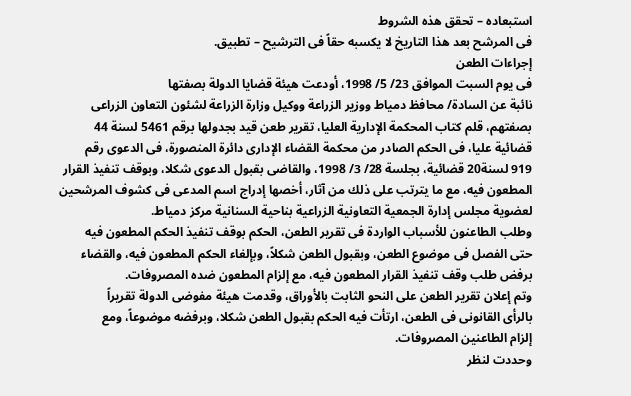استبعاده – تحقق هذه الشروط
فى المرشح بعد هذا التاريخ لا يكسبه حقاً فى الترشيح – تطبيق.
إجراءات الطعن
فى يوم السبت الموافق 23/ 5/ 1998، أودعت هيئة قضايا الدولة بصفتها
نائبة عن السادة/ محافظ دمياط ووزير الزراعة ووكيل وزارة الزراعة لشئون التعاون الزراعى
بصفتهم، قلم كتاب المحكمة الإدارية العليا، تقرير طعن قيد بجدولها برقم 5461 لسنة 44
قضائية عليا، فى الحكم الصادر من محكمة القضاء الإدارى دائرة المنصورة، فى الدعوى رقم
919 لسنة20 قضائية، بجلسة 28/ 3/ 1998، والقاضى بقبول الدعوى شكلا، وبوقف تنفيذ القرار
المطعون فيه، مع ما يترتب على ذلك من آثار، أخصها إدراج اسم المدعى فى كشوف المرشحين
لعضوية مجلس إدارة الجمعية التعاونية الزراعية بناحية السنانية مركز دمياط.
وطلب الطاعنون للأسباب الواردة فى تقرير الطعن، الحكم بوقف تنفيذ الحكم المطعون فيه
حتى الفصل فى موضوع الطعن، وبقبول الطعن شكلاً، وبإلغاء الحكم المطعون فيه، والقضاء
برفض طلب وقف تنفيذ القرار المطعون فيه، مع إلزام المطعون ضده المصروفات.
وتم إعلان تقرير الطعن على النحو الثابت بالأوراق، وقدمت هيئة مفوضى الدولة تقريراً
بالرأى القانونى فى الطعن، ارتأت فيه الحكم بقبول الطعن شكلا، وبرفضه موضوعاً، ومع
إلزام الطاعنين المصروفات.
وحددت لنظر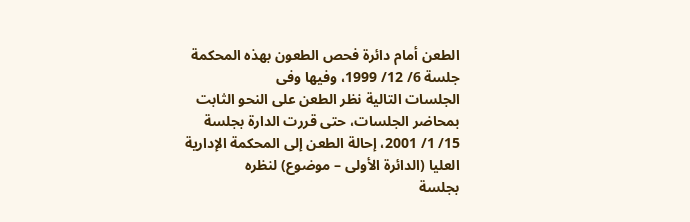الطعن أمام دائرة فحص الطعون بهذه المحكمة جلسة 6/ 12/ 1999، وفيها وفى
الجلسات التالية نظر الطعن على النحو الثابت بمحاضر الجلسات، حتى قررت الدارة بجلسة
15/ 1/ 2001، إحالة الطعن إلى المحكمة الإدارية العليا (الدائرة الأولى – موضوع) لنظره
بجلسة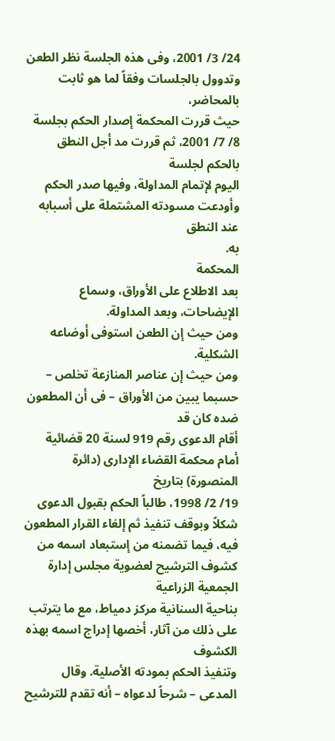24/ 3/ 2001، وفى هذه الجلسة نظر الطعن وتدوول بالجلسات وفقاً لما هو ثابت بالمحاضر،
حيث قررت المحكمة إصدار الحكم بجلسة 8/ 7/ 2001، ثم قررت مد أجل النطق بالحكم لجلسة
اليوم لإتمام المداولة، وفيها صدر الحكم وأودعت مسودته المشتملة على أسبابه عند النطق
به.
المحكمة
بعد الاطلاع على الأوراق، وسماع الإيضاحات، وبعد المداولة.
ومن حيث إن الطعن استوفى أوضاعه الشكلية.
ومن حيث إن عناصر المنازعة تخلص – حسبما يبين من الأوراق – فى أن المطعون ضده كان قد
أقام الدعوى رقم 919 لسنة 20 قضائية أمام محكمة القضاء الإدارى (دائرة المنصورة) بتاريخ
19/ 2/ 1998، طالباً الحكم بقبول الدعوى شكلاً وبوقف تنفيذ ثم إلغاء القرار المطعون
فيه، فيما تضمنه من إستبعاد اسمه من كشوف الترشيح لعضوية مجلس إدارة الجمعية الزراعية
بناحية السنانية مركز دمياط، مع ما يترتب على ذلك من آثار، أخصها إدراج اسمه بهذه الكشوف
وتنفيذ الحكم بمودته الأصلية. وقال المدعى – شرحاً لدعواه – أنه تقدم للترشيح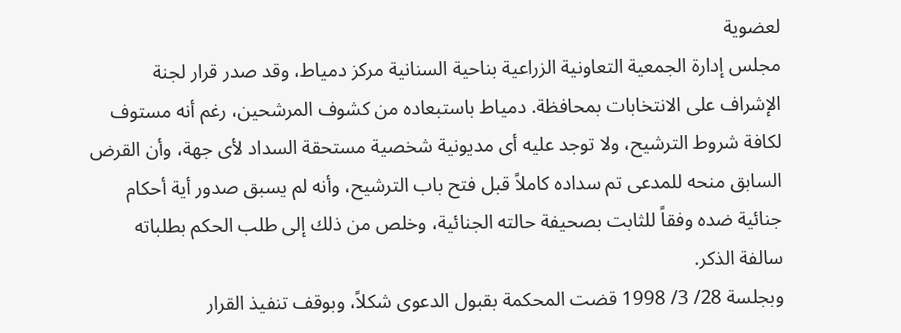لعضوية
مجلس إدارة الجمعية التعاونية الزراعية بناحية السنانية مركز دمياط، وقد صدر قرار لجنة
الإشراف على الانتخابات بمحافظة. دمياط باستبعاده من كشوف المرشحين، رغم أنه مستوف
لكافة شروط الترشيح، ولا توجد عليه أى مديونية شخصية مستحقة السداد لأى جهة، وأن القرض
السابق منحه للمدعى تم سداده كاملاً قبل فتح باب الترشيح، وأنه لم يسبق صدور أية أحكام
جنائية ضده وفقاً للثابت بصحيفة حالته الجنائية، وخلص من ذلك إلى طلب الحكم بطلباته
سالفة الذكر.
وبجلسة 28/ 3/ 1998 قضت المحكمة بقبول الدعوى شكلاً، وبوقف تنفيذ القرار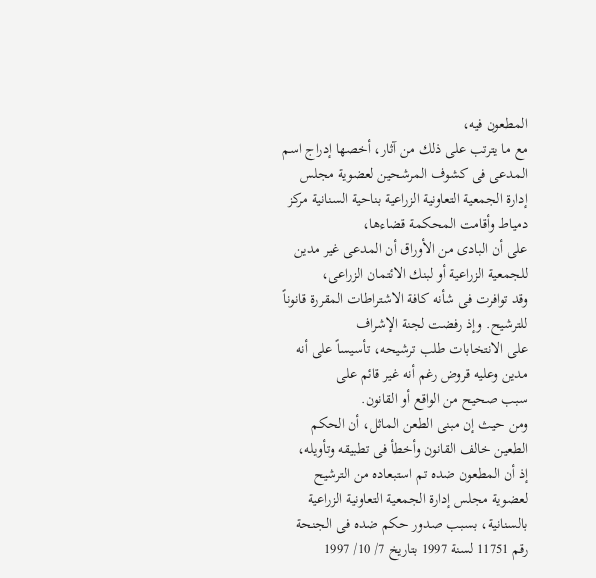المطعون فيه،
مع ما يترتب على ذلك من آثار، أخصها إدراج اسم المدعى فى كشوف المرشحين لعضوية مجلس
إدارة الجمعية التعاونية الزراعية بناحية السنانية مركز دمياط وأقامت المحكمة قضاءها،
على أن البادى من الأوراق أن المدعى غير مدين للجمعية الزراعية أو لبنك الائتمان الزراعى،
وقد توافرت فى شأنه كافة الاشتراطات المقررة قانوناً للترشيح. وإذ رفضت لجنة الإشراف
على الانتخابات طلب ترشيحه، تأسيساً على أنه مدين وعليه قروض رغم أنه غير قائم على
سبب صحيح من الواقع أو القانون.
ومن حيث إن مبنى الطعن الماثل، أن الحكم الطعين خالف القانون وأخطأ فى تطبيقه وتأويله،
إذ أن المطعون ضده تم استبعاده من الترشيح لعضوية مجلس إدارة الجمعية التعاونية الزراعية
بالسنانية، بسبب صدور حكم ضده فى الجنحة رقم 11751 لسنة 1997 بتاريخ 7/ 10/ 1997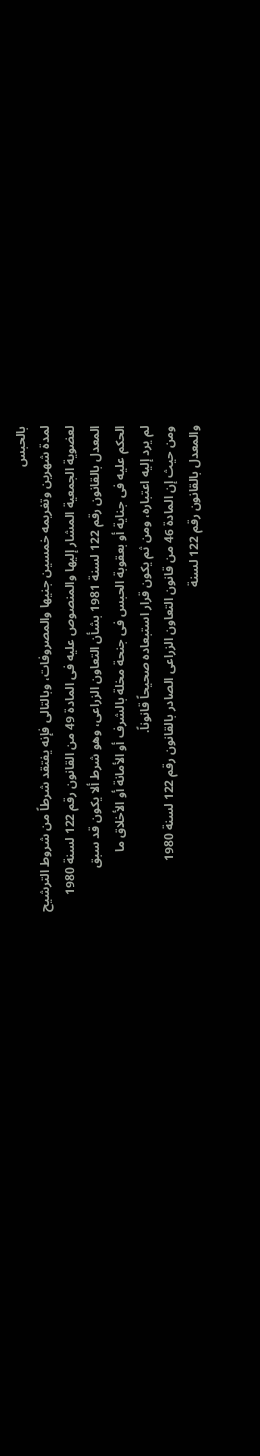بالحبس
لمدة شهرين وتغريمه خمسين جنيها والمصروفات، وبالتالى فإنه يفتقد شرطاً من شروط الترشيح
لعضوية الجمعية المشار إليها والمنصوص عليه فى المادة 49 من القانون رقم 122 لسنة 1980
المعدل بالقانون رقم 122 لسنة 1981 بشأن التعاون الزراعى، وهو شرط ألا يكون قد سبق
الحكم عليه فى جناية أو بعقوبة الحبس فى جنحة مخلة بالشرف أو الأمانة أو الأخلاق ما
لم يرد إليه اعتباره، ومن ثم يكون قرار استبعاده صحيحاً قانوناً.
ومن حيث إن المادة 46 من قانون التعاون الزراعى الصادر بالقانون رقم 122 لسنة 1980
والمعدل بالقانون رقم 122 لسنة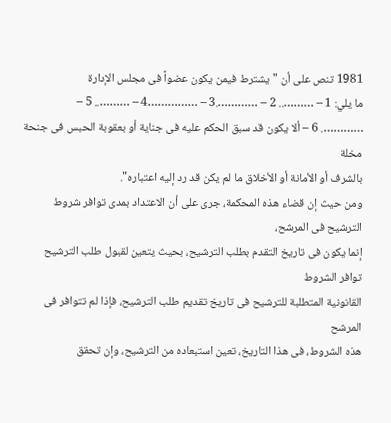1981 تنص على أن "يشترط فيمن يكون عضواً فى مجلس الإدارة
ما يلي: 1 – ……….. 2 – ………….3 – ……………4 – ……….. 5 –
…………. 6 – ألا يكون قد سبق الحكم عليه فى جناية أو بعقوبة الحبس فى جنحة مخلة
بالشرف أو الأمانة أو الأخلاق ما لم يكن قد رد إليه اعتباره".
ومن حيث إن قضاء هذه المحكمة، جرى على أن الاعتداد بمدى توافر شروط الترشيح فى المرشح،
إنما يكون فى تاريخ التقدم بطلب الترشيح، بحيث يتعين لقبول طلب الترشيح توافر الشروط
القانونية المتطلبة للترشيح فى تاريخ تقديم طلب الترشيح، فإذا لم تتوافر فى المرشح
هذه الشروط، فى هذا التاريخ، تعين استبعاده من الترشيح، وإن تحقق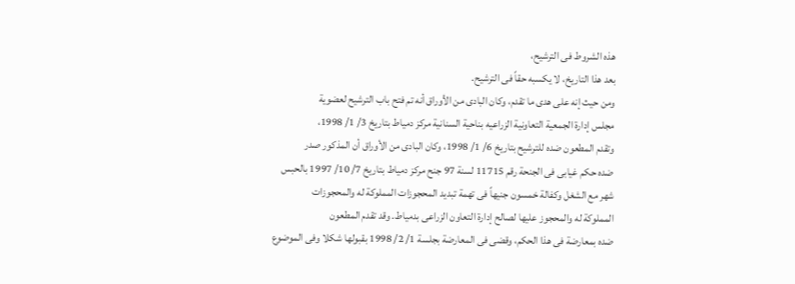هذه الشروط فى الترشيح،
بعد هذا التاريخ، لا يكسبه حقاً فى الترشيح.
ومن حيث إنه على هدى ما تقدم، وكان البادى من الأوراق أنه تم فتح باب الترشيح لعضوية
مجلس إدارة الجمعية التعاونية الزراعيه بناحية السنانية مركز دمياط بتاريخ 3/ 1/ 1998،
وتقدم المطعون ضده للترشيح بتاريخ 6/ 1/ 1998، وكان البادى من الأوراق أن المذكور صدر
ضده حكم غيابى فى الجنحة رقم 11715 لسنة 97 جنح مركز دمياط بتاريخ 7/ 10/ 1997 بالحبس
شهر مع الشغل وكفالة خمسون جنيهاً فى تهمة تبديد المحجوزات المملوكة له والمحجوزات
المملوكة له والمحجوز عليها لصالح إدارة التعاون الزراعى بدمياط. وقد تقدم المطعون
ضده بمعارضة فى هذا الحكم، وقضى فى المعارضة بجلسة 1/ 2/ 1998 بقبولها شكلا وفى الموضوع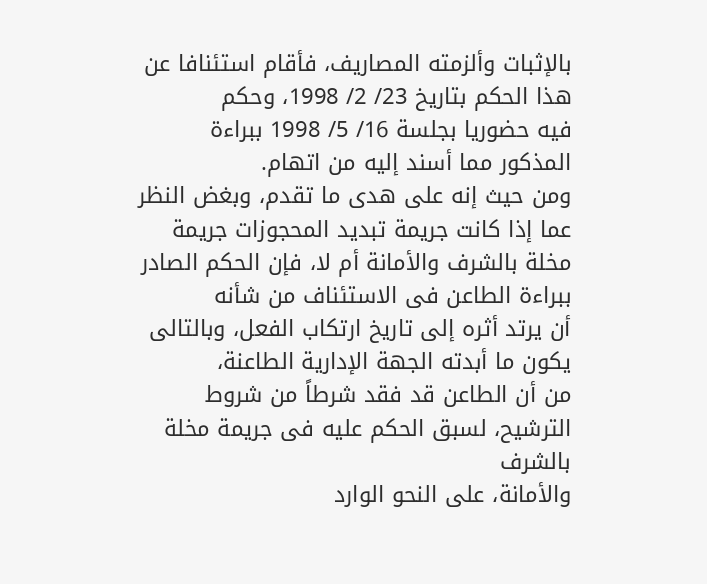بالإثبات وألزمته المصاريف، فأقام استئنافا عن هذا الحكم بتاريخ 23/ 2/ 1998، وحكم
فيه حضوريا بجلسة 16/ 5/ 1998 ببراءة المذكور مما أسند إليه من اتهام.
ومن حيث إنه على هدى ما تقدم، وبغض النظر عما إذا كانت جريمة تبديد المحجوزات جريمة
مخلة بالشرف والأمانة أم لا، فإن الحكم الصادر ببراءة الطاعن فى الاستئناف من شأنه
أن يرتد أثره إلى تاريخ ارتكاب الفعل، وبالتالى يكون ما أبدته الجهة الإدارية الطاعنة،
من أن الطاعن قد فقد شرطاً من شروط الترشيح، لسبق الحكم عليه فى جريمة مخلة بالشرف
والأمانة، على النحو الوارد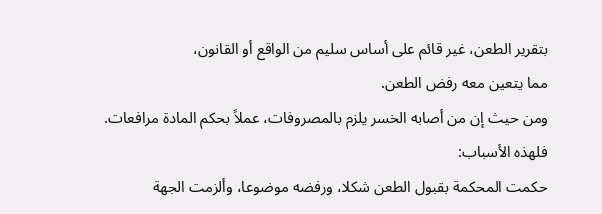بتقرير الطعن، غير قائم على أساس سليم من الواقع أو القانون،
مما يتعين معه رفض الطعن.
ومن حيث إن من أصابه الخسر يلزم بالمصروفات، عملاً بحكم المادة مرافعات.
فلهذه الأسباب:
حكمت المحكمة بقبول الطعن شكلا، ورفضه موضوعا، وألزمت الجهة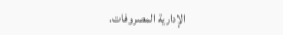الإدارية المصروفات.